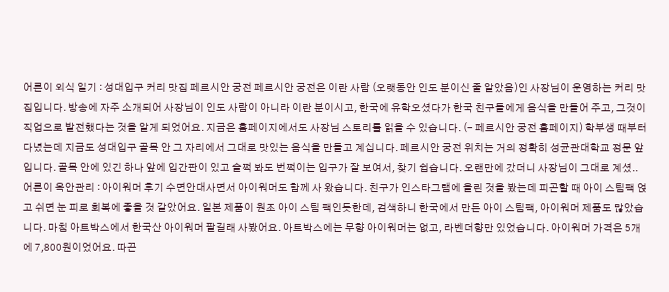어른이 외식 일기 : 성대입구 커리 맛집 페르시안 궁전 페르시안 궁전은 이란 사람 (오랫동안 인도 분이신 줄 알았음)인 사장님이 운영하는 커리 맛집입니다. 방송에 자주 소개되어 사장님이 인도 사람이 아니라 이란 분이시고, 한국에 유학오셨다가 한국 친구들에게 음식을 만들어 주고, 그것이 직업으로 발전했다는 것을 알게 되었어요. 지금은 홈페이지에서도 사장님 스토리를 읽을 수 있습니다. (- 페르시안 궁전 홈페이지) 학부생 때부터 다녔는데 지금도 성대입구 골목 안 그 자리에서 그대로 맛있는 음식을 만들고 계십니다. 페르시안 궁전 위치는 거의 정확히 성균관대학교 정문 앞 입니다. 골목 안에 있긴 하나 앞에 입간판이 있고 슬쩍 봐도 번쩍이는 입구가 잘 보여서, 찾기 쉽습니다. 오랜만에 갔더니 사장님이 그대로 계셨..
어른이 옥안관리 : 아이워머 후기 수면안대사면서 아이워머도 함께 사 왔습니다. 친구가 인스타그램에 올린 것을 봤는데 피곤할 때 아이 스팀팩 얹고 쉬면 눈 피로 회복에 좋을 것 같았어요. 일본 제품이 원조 아이 스팀 팩인듯한데, 검색하니 한국에서 만든 아이 스팀팩, 아이워머 제품도 많았습니다. 마침 아트박스에서 한국산 아이워머 팔길래 사봤어요. 아트박스에는 무향 아이워머는 없고, 라벤더향만 있었습니다. 아이워머 가격은 5개에 7,800원이었어요. 따끈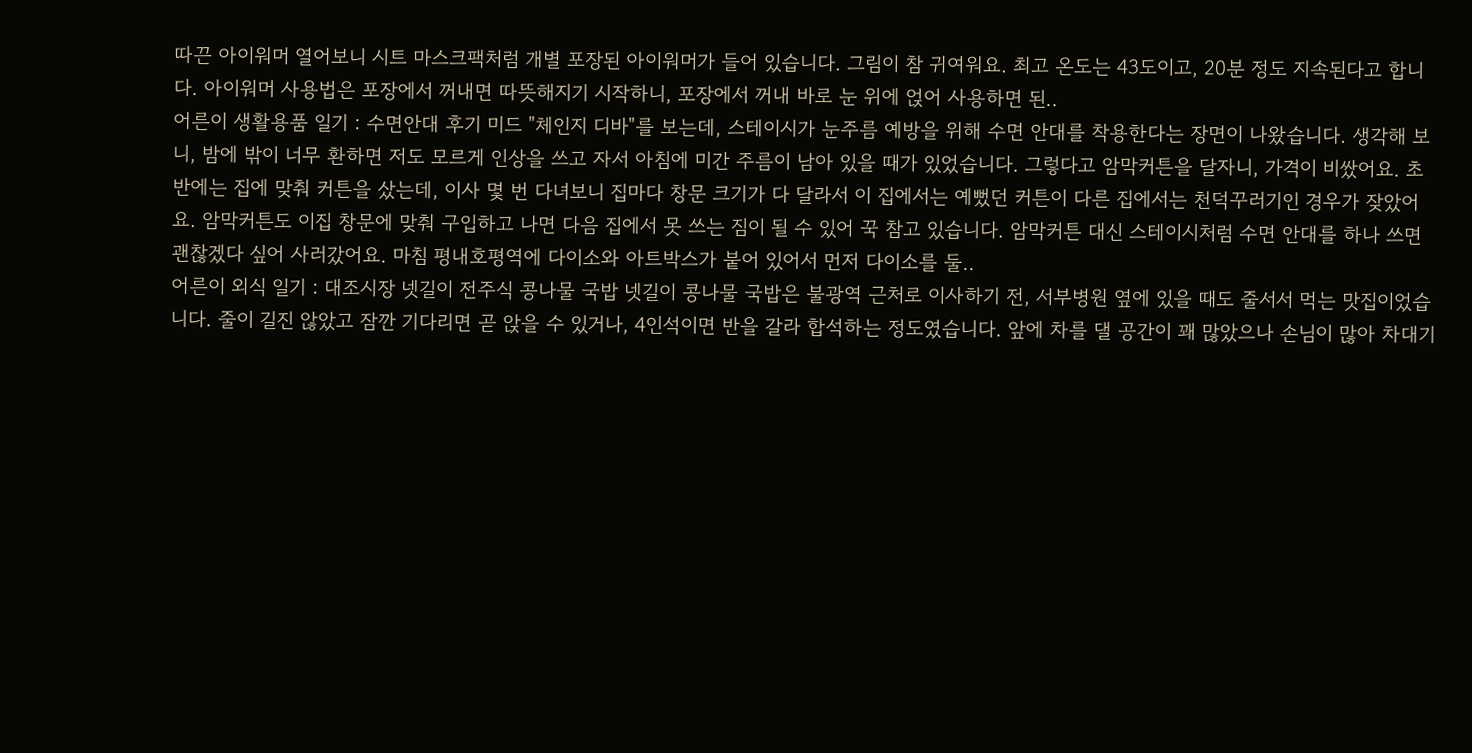따끈 아이워머 열어보니 시트 마스크팩처럼 개별 포장된 아이워머가 들어 있습니다. 그림이 참 귀여워요. 최고 온도는 43도이고, 20분 정도 지속된다고 합니다. 아이워머 사용법은 포장에서 꺼내면 따뜻해지기 시작하니, 포장에서 꺼내 바로 눈 위에 얹어 사용하면 된..
어른이 생활용품 일기 : 수면안대 후기 미드 "체인지 디바"를 보는데, 스테이시가 눈주름 예방을 위해 수면 안대를 착용한다는 장면이 나왔습니다. 생각해 보니, 밤에 밖이 너무 환하면 저도 모르게 인상을 쓰고 자서 아침에 미간 주름이 남아 있을 때가 있었습니다. 그렇다고 암막커튼을 달자니, 가격이 비쌌어요. 초반에는 집에 맞춰 커튼을 샀는데, 이사 몇 번 다녀보니 집마다 창문 크기가 다 달라서 이 집에서는 예뻤던 커튼이 다른 집에서는 천덕꾸러기인 경우가 잦았어요. 암막커튼도 이집 창문에 맞춰 구입하고 나면 다음 집에서 못 쓰는 짐이 될 수 있어 꾹 참고 있습니다. 암막커튼 대신 스테이시처럼 수면 안대를 하나 쓰면 괜찮겠다 싶어 사러갔어요. 마침 평내호평역에 다이소와 아트박스가 붙어 있어서 먼저 다이소를 둘..
어른이 외식 일기 : 대조시장 넷길이 전주식 콩나물 국밥 넷길이 콩나물 국밥은 불광역 근처로 이사하기 전, 서부병원 옆에 있을 때도 줄서서 먹는 맛집이었습니다. 줄이 길진 않았고 잠깐 기다리면 곧 앉을 수 있거나, 4인석이면 반을 갈라 합석하는 정도였습니다. 앞에 차를 댈 공간이 꽤 많았으나 손님이 많아 차대기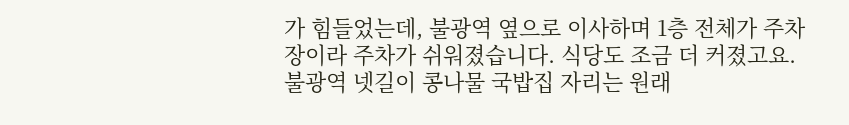가 힘들었는데, 불광역 옆으로 이사하며 1층 전체가 주차장이라 주차가 쉬워졌습니다. 식당도 조금 더 커졌고요. 불광역 넷길이 콩나물 국밥집 자리는 원래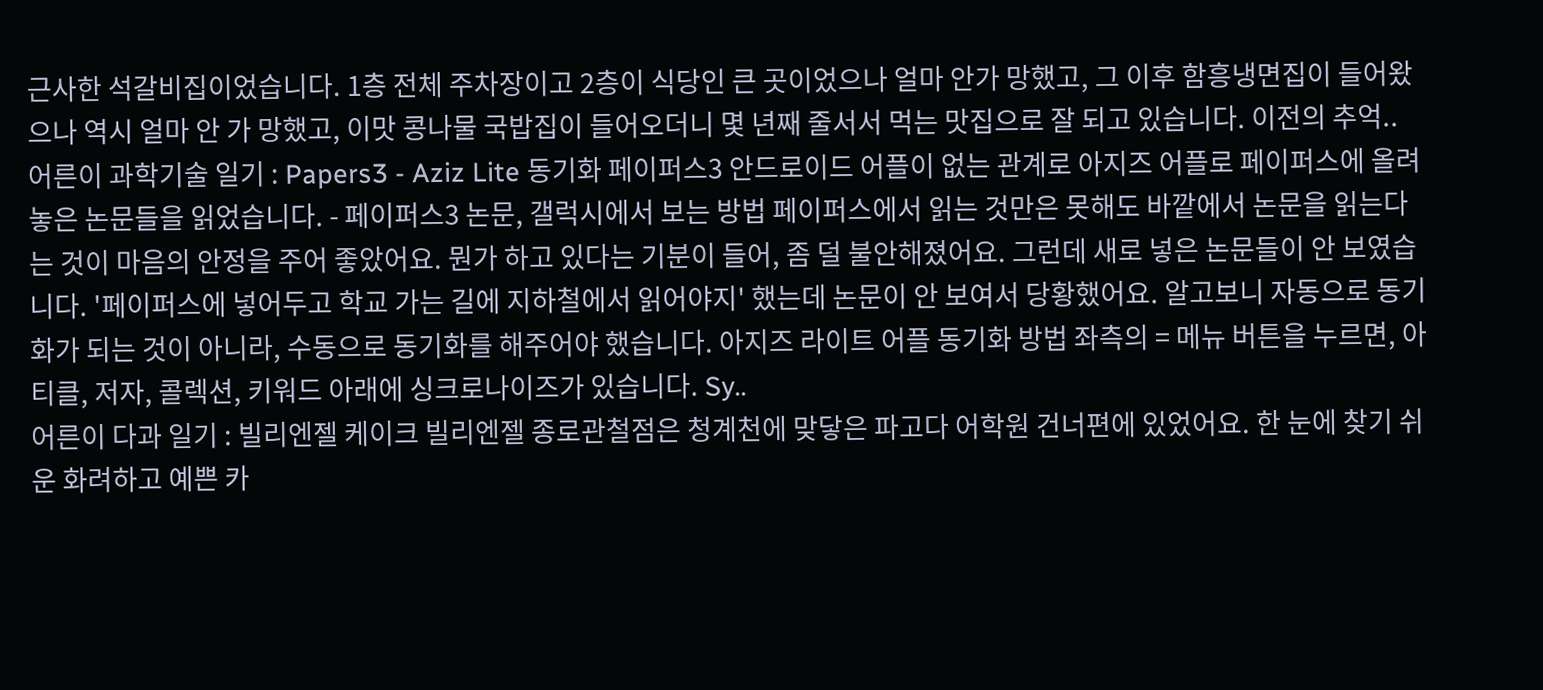근사한 석갈비집이었습니다. 1층 전체 주차장이고 2층이 식당인 큰 곳이었으나 얼마 안가 망했고, 그 이후 함흥냉면집이 들어왔으나 역시 얼마 안 가 망했고, 이맛 콩나물 국밥집이 들어오더니 몇 년째 줄서서 먹는 맛집으로 잘 되고 있습니다. 이전의 추억..
어른이 과학기술 일기 : Papers3 - Aziz Lite 동기화 페이퍼스3 안드로이드 어플이 없는 관계로 아지즈 어플로 페이퍼스에 올려 놓은 논문들을 읽었습니다. - 페이퍼스3 논문, 갤럭시에서 보는 방법 페이퍼스에서 읽는 것만은 못해도 바깥에서 논문을 읽는다는 것이 마음의 안정을 주어 좋았어요. 뭔가 하고 있다는 기분이 들어, 좀 덜 불안해졌어요. 그런데 새로 넣은 논문들이 안 보였습니다. '페이퍼스에 넣어두고 학교 가는 길에 지하철에서 읽어야지' 했는데 논문이 안 보여서 당황했어요. 알고보니 자동으로 동기화가 되는 것이 아니라, 수동으로 동기화를 해주어야 했습니다. 아지즈 라이트 어플 동기화 방법 좌측의 = 메뉴 버튼을 누르면, 아티클, 저자, 콜렉션, 키워드 아래에 싱크로나이즈가 있습니다. Sy..
어른이 다과 일기 : 빌리엔젤 케이크 빌리엔젤 종로관철점은 청계천에 맞닿은 파고다 어학원 건너편에 있었어요. 한 눈에 찾기 쉬운 화려하고 예쁜 카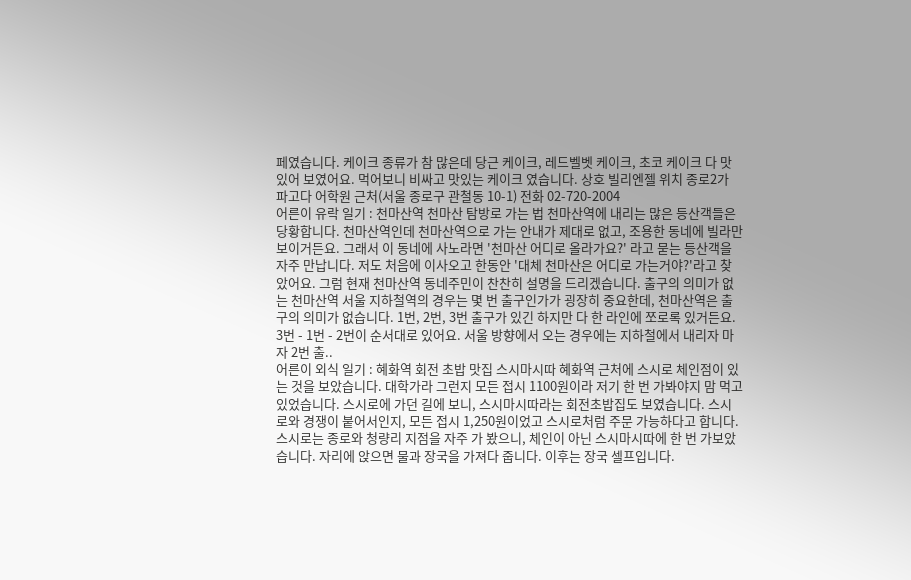페였습니다. 케이크 종류가 참 많은데 당근 케이크, 레드벨벳 케이크, 초코 케이크 다 맛있어 보였어요. 먹어보니 비싸고 맛있는 케이크 였습니다. 상호 빌리엔젤 위치 종로2가 파고다 어학원 근처(서울 종로구 관철동 10-1) 전화 02-720-2004
어른이 유락 일기 : 천마산역 천마산 탐방로 가는 법 천마산역에 내리는 많은 등산객들은 당황합니다. 천마산역인데 천마산역으로 가는 안내가 제대로 없고, 조용한 동네에 빌라만 보이거든요. 그래서 이 동네에 사노라면 '천마산 어디로 올라가요?' 라고 묻는 등산객을 자주 만납니다. 저도 처음에 이사오고 한동안 '대체 천마산은 어디로 가는거야?'라고 찾았어요. 그럼 현재 천마산역 동네주민이 찬찬히 설명을 드리겠습니다. 출구의 의미가 없는 천마산역 서울 지하철역의 경우는 몇 번 출구인가가 굉장히 중요한데, 천마산역은 출구의 의미가 없습니다. 1번, 2번, 3번 출구가 있긴 하지만 다 한 라인에 쪼로록 있거든요. 3번 - 1번 - 2번이 순서대로 있어요. 서울 방향에서 오는 경우에는 지하철에서 내리자 마자 2번 출..
어른이 외식 일기 : 혜화역 회전 초밥 맛집 스시마시따 혜화역 근처에 스시로 체인점이 있는 것을 보았습니다. 대학가라 그런지 모든 접시 1100원이라 저기 한 번 가봐야지 맘 먹고 있었습니다. 스시로에 가던 길에 보니, 스시마시따라는 회전초밥집도 보였습니다. 스시로와 경쟁이 붙어서인지, 모든 접시 1,250원이었고 스시로처럼 주문 가능하다고 합니다. 스시로는 종로와 청량리 지점을 자주 가 봤으니, 체인이 아닌 스시마시따에 한 번 가보았습니다. 자리에 앉으면 물과 장국을 가져다 줍니다. 이후는 장국 셀프입니다.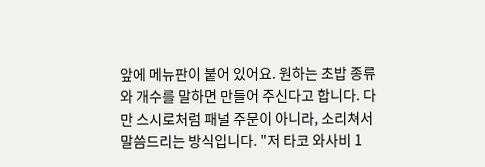앞에 메뉴판이 붙어 있어요. 원하는 초밥 종류와 개수를 말하면 만들어 주신다고 합니다. 다만 스시로처럼 패널 주문이 아니라, 소리쳐서 말씀드리는 방식입니다. "저 타코 와사비 1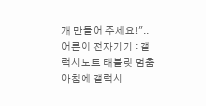개 만들어 주세요!"..
어른이 전자기기 : 갤럭시노트 태블릿 멈춤 아침에 갤럭시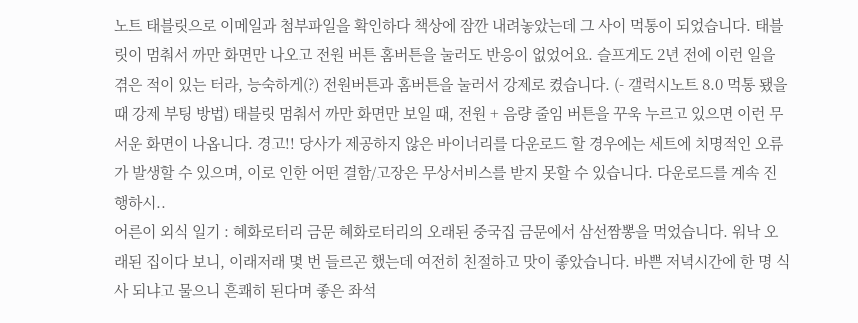노트 태블릿으로 이메일과 첨부파일을 확인하다 책상에 잠깐 내려놓았는데 그 사이 먹통이 되었습니다. 태블릿이 멈춰서 까만 화면만 나오고 전원 버튼 홈버튼을 눌러도 반응이 없었어요. 슬프게도 2년 전에 이런 일을 겪은 적이 있는 터라, 능숙하게(?) 전원버튼과 홈버튼을 눌러서 강제로 켰습니다. (- 갤럭시노트 8.0 먹통 됐을때 강제 부팅 방법) 태블릿 멈춰서 까만 화면만 보일 때, 전원 + 음량 줄임 버튼을 꾸욱 누르고 있으면 이런 무서운 화면이 나옵니다. 경고!! 당사가 제공하지 않은 바이너리를 다운로드 할 경우에는 세트에 치명적인 오류가 발생할 수 있으며, 이로 인한 어떤 결함/고장은 무상서비스를 받지 못할 수 있습니다. 다운로드를 계속 진행하시..
어른이 외식 일기 : 혜화로터리 금문 혜화로터리의 오래된 중국집 금문에서 삼선짬뽕을 먹었습니다. 워낙 오래된 집이다 보니, 이래저래 몇 번 들르곤 했는데 여전히 친절하고 맛이 좋았습니다. 바쁜 저녁시간에 한 명 식사 되냐고 물으니 흔쾌히 된다며 좋은 좌석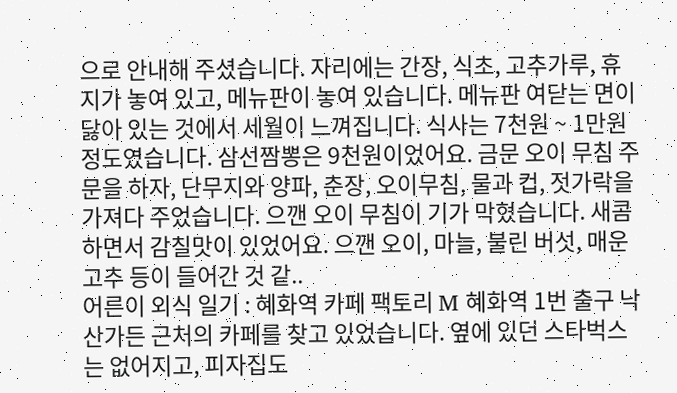으로 안내해 주셨습니다. 자리에는 간장, 식초, 고추가루, 휴지가 놓여 있고, 메뉴판이 놓여 있습니다. 메뉴판 여닫는 면이 닳아 있는 것에서 세월이 느껴집니다. 식사는 7천원 ~ 1만원 정도였습니다. 삼선짬뽕은 9천원이었어요. 금문 오이 무침 주문을 하자, 단무지와 양파, 춘장, 오이무침, 물과 컵, 젓가락을 가져다 주었습니다. 으깬 오이 무침이 기가 막혔습니다. 새콤하면서 감칠맛이 있었어요. 으깬 오이, 마늘, 불린 버섯, 매운 고추 등이 들어간 것 같..
어른이 외식 일기 : 혜화역 카페 팩토리 M 혜화역 1번 출구 낙산가든 근처의 카페를 찾고 있었습니다. 옆에 있던 스타벅스는 없어지고, 피자집도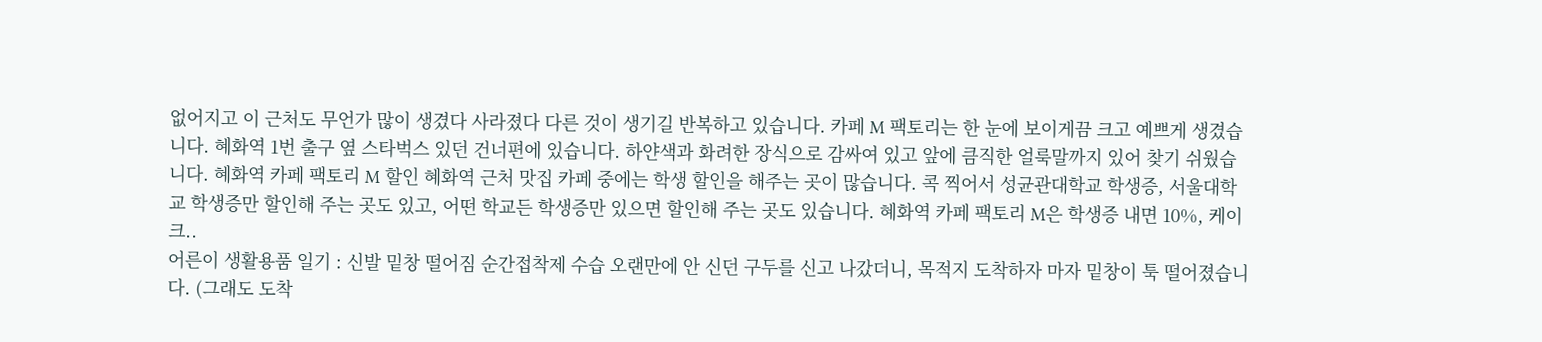없어지고 이 근처도 무언가 많이 생겼다 사라졌다 다른 것이 생기길 반복하고 있습니다. 카페 M 팩토리는 한 눈에 보이게끔 크고 예쁘게 생겼습니다. 혜화역 1번 출구 옆 스타벅스 있던 건너편에 있습니다. 하얀색과 화려한 장식으로 감싸여 있고 앞에 큼직한 얼룩말까지 있어 찾기 쉬웠습니다. 혜화역 카페 팩토리 M 할인 혜화역 근처 맛집 카페 중에는 학생 할인을 해주는 곳이 많습니다. 콕 찍어서 성균관대학교 학생증, 서울대학교 학생증만 할인해 주는 곳도 있고, 어떤 학교든 학생증만 있으면 할인해 주는 곳도 있습니다. 혜화역 카페 팩토리 M은 학생증 내면 10%, 케이크..
어른이 생활용품 일기 : 신발 밑창 떨어짐 순간접착제 수습 오랜만에 안 신던 구두를 신고 나갔더니, 목적지 도착하자 마자 밑창이 툭 떨어졌습니다. (그래도 도착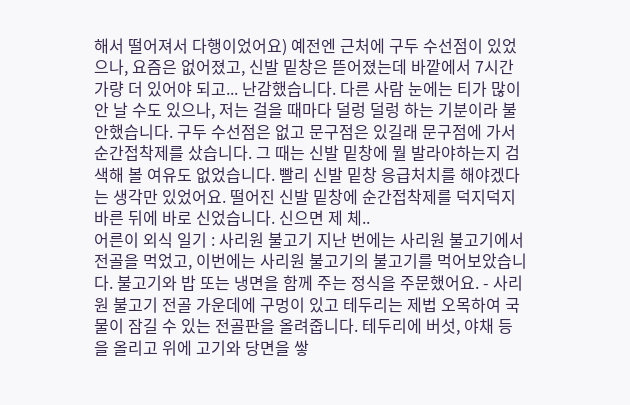해서 떨어져서 다행이었어요) 예전엔 근처에 구두 수선점이 있었으나, 요즘은 없어졌고, 신발 밑창은 뜯어졌는데 바깥에서 7시간 가량 더 있어야 되고... 난감했습니다. 다른 사람 눈에는 티가 많이 안 날 수도 있으나, 저는 걸을 때마다 덜렁 덜렁 하는 기분이라 불안했습니다. 구두 수선점은 없고 문구점은 있길래 문구점에 가서 순간접착제를 샀습니다. 그 때는 신발 밑창에 뭘 발라야하는지 검색해 볼 여유도 없었습니다. 빨리 신발 밑창 응급처치를 해야겠다는 생각만 있었어요. 떨어진 신발 밑창에 순간접착제를 덕지덕지 바른 뒤에 바로 신었습니다. 신으면 제 체..
어른이 외식 일기 : 사리원 불고기 지난 번에는 사리원 불고기에서 전골을 먹었고, 이번에는 사리원 불고기의 불고기를 먹어보았습니다. 불고기와 밥 또는 냉면을 함께 주는 정식을 주문했어요. - 사리원 불고기 전골 가운데에 구멍이 있고 테두리는 제법 오목하여 국물이 잠길 수 있는 전골판을 올려줍니다. 테두리에 버섯, 야채 등을 올리고 위에 고기와 당면을 쌓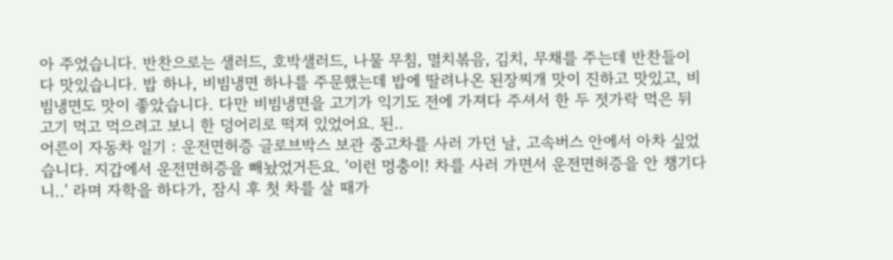아 주었습니다. 반찬으로는 샐러드, 호박샐러드, 나물 무침, 멸치볶음, 김치, 무채를 주는데 반찬들이 다 맛있습니다. 밥 하나, 비빔냉면 하나를 주문했는데 밥에 딸려나온 된장찌개 맛이 진하고 맛있고, 비빔냉면도 맛이 좋았습니다. 다만 비빔냉면을 고기가 익기도 전에 가져다 주셔서 한 두 젓가락 먹은 뒤 고기 먹고 먹으려고 보니 한 덩어리로 떡져 있었어요. 된..
어른이 자동차 일기 : 운전면허증 글로브박스 보관 중고차를 사러 가던 날, 고속버스 안에서 아차 싶었습니다. 지갑에서 운전면허증을 빼놨었거든요. '이런 멍충이! 차를 사러 가면서 운전면허증을 안 챙기다니..' 라며 자학을 하다가, 잠시 후 첫 차를 살 때가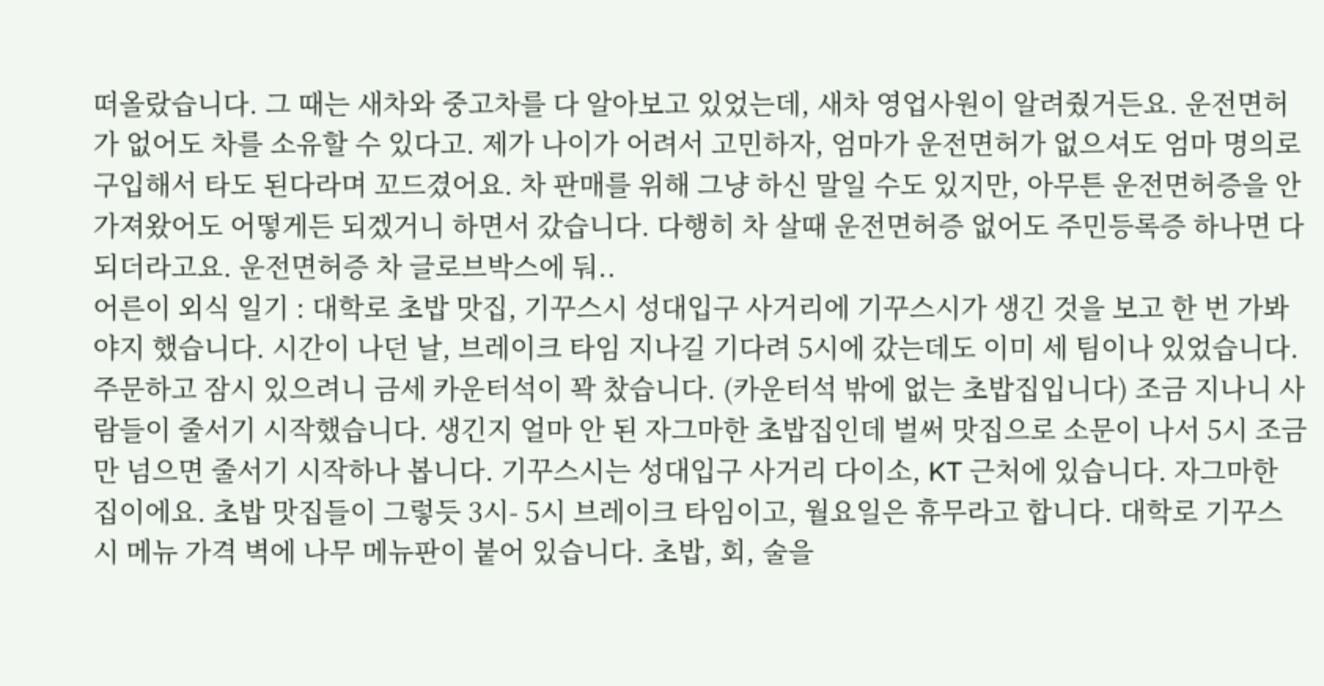떠올랐습니다. 그 때는 새차와 중고차를 다 알아보고 있었는데, 새차 영업사원이 알려줬거든요. 운전면허가 없어도 차를 소유할 수 있다고. 제가 나이가 어려서 고민하자, 엄마가 운전면허가 없으셔도 엄마 명의로 구입해서 타도 된다라며 꼬드겼어요. 차 판매를 위해 그냥 하신 말일 수도 있지만, 아무튼 운전면허증을 안 가져왔어도 어떻게든 되겠거니 하면서 갔습니다. 다행히 차 살때 운전면허증 없어도 주민등록증 하나면 다 되더라고요. 운전면허증 차 글로브박스에 둬..
어른이 외식 일기 : 대학로 초밥 맛집, 기꾸스시 성대입구 사거리에 기꾸스시가 생긴 것을 보고 한 번 가봐야지 했습니다. 시간이 나던 날, 브레이크 타임 지나길 기다려 5시에 갔는데도 이미 세 팀이나 있었습니다. 주문하고 잠시 있으려니 금세 카운터석이 꽉 찼습니다. (카운터석 밖에 없는 초밥집입니다) 조금 지나니 사람들이 줄서기 시작했습니다. 생긴지 얼마 안 된 자그마한 초밥집인데 벌써 맛집으로 소문이 나서 5시 조금만 넘으면 줄서기 시작하나 봅니다. 기꾸스시는 성대입구 사거리 다이소, KT 근처에 있습니다. 자그마한 집이에요. 초밥 맛집들이 그렇듯 3시- 5시 브레이크 타임이고, 월요일은 휴무라고 합니다. 대학로 기꾸스시 메뉴 가격 벽에 나무 메뉴판이 붙어 있습니다. 초밥, 회, 술을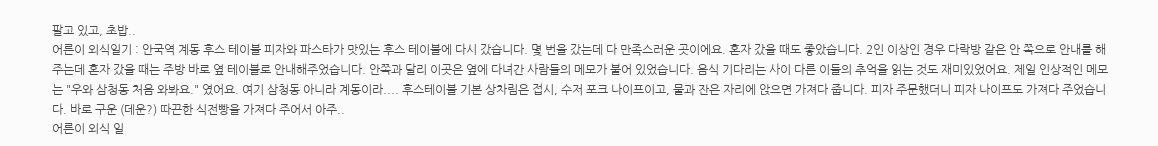팔고 있고, 초밥..
어른이 외식일기 : 안국역 계동 후스 테이블 피자와 파스타가 맛있는 후스 테이블에 다시 갔습니다. 몇 번을 갔는데 다 만족스러운 곳이에요. 혼자 갔을 때도 좋았습니다. 2인 이상인 경우 다락방 같은 안 쪽으로 안내를 해주는데 혼자 갔을 때는 주방 바로 옆 테이블로 안내해주었습니다. 안쪽과 달리 이곳은 옆에 다녀간 사람들의 메모가 붙어 있었습니다. 음식 기다리는 사이 다른 이들의 추억을 읽는 것도 재미있었어요. 제일 인상적인 메모는 "우와 삼청동 처음 와봐요." 였어요. 여기 삼청동 아니라 계동이라.... 후스테이블 기본 상차림은 접시, 수저 포크 나이프이고, 물과 잔은 자리에 앉으면 가져다 줍니다. 피자 주문했더니 피자 나이프도 가져다 주었습니다. 바로 구운 (데운?) 따끈한 식전빵을 가져다 주어서 아주..
어른이 외식 일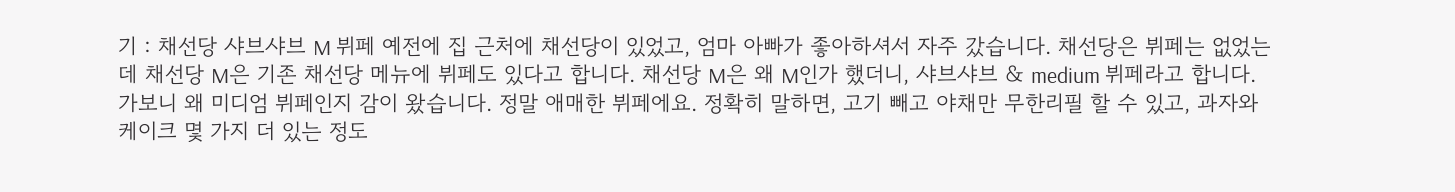기 : 채선당 샤브샤브 M 뷔페 예전에 집 근처에 채선당이 있었고, 엄마 아빠가 좋아하셔서 자주 갔습니다. 채선당은 뷔페는 없었는데 채선당 M은 기존 채선당 메뉴에 뷔페도 있다고 합니다. 채선당 M은 왜 M인가 했더니, 샤브샤브 & medium 뷔페라고 합니다. 가보니 왜 미디엄 뷔페인지 감이 왔습니다. 정말 애매한 뷔페에요. 정확히 말하면, 고기 빼고 야채만 무한리필 할 수 있고, 과자와 케이크 몇 가지 더 있는 정도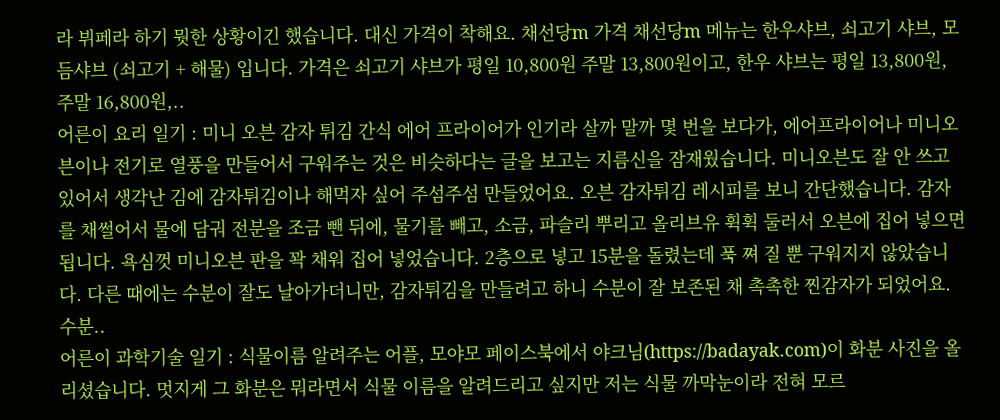라 뷔페라 하기 뭣한 상황이긴 했습니다. 대신 가격이 착해요. 채선당m 가격 채선당m 메뉴는 한우샤브, 쇠고기 샤브, 모듬샤브 (쇠고기 + 해물) 입니다. 가격은 쇠고기 샤브가 평일 10,800원 주말 13,800원이고, 한우 샤브는 평일 13,800원, 주말 16,800원,..
어른이 요리 일기 : 미니 오븐 감자 튀김 간식 에어 프라이어가 인기라 살까 말까 몇 번을 보다가, 에어프라이어나 미니오븐이나 전기로 열풍을 만들어서 구워주는 것은 비슷하다는 글을 보고는 지름신을 잠재웠습니다. 미니오븐도 잘 안 쓰고 있어서 생각난 김에 감자튀김이나 해먹자 싶어 주섬주섬 만들었어요. 오븐 감자튀김 레시피를 보니 간단했습니다. 감자를 채썰어서 물에 담궈 전분을 조금 뺀 뒤에, 물기를 빼고, 소금, 파슬리 뿌리고 올리브유 휙휙 둘러서 오븐에 집어 넣으면 됩니다. 욕심껏 미니오븐 판을 꽉 채워 집어 넣었습니다. 2층으로 넣고 15분을 돌렸는데 푹 쪄 질 뿐 구워지지 않았습니다. 다른 때에는 수분이 잘도 날아가더니만, 감자튀김을 만들려고 하니 수분이 잘 보존된 채 촉촉한 찐감자가 되었어요. 수분..
어른이 과학기술 일기 : 식물이름 알려주는 어플, 모야모 페이스북에서 야크님(https://badayak.com)이 화분 사진을 올리셨습니다. 멋지게 그 화분은 뭐라면서 식물 이름을 알려드리고 싶지만 저는 식물 까막눈이라 전혀 모르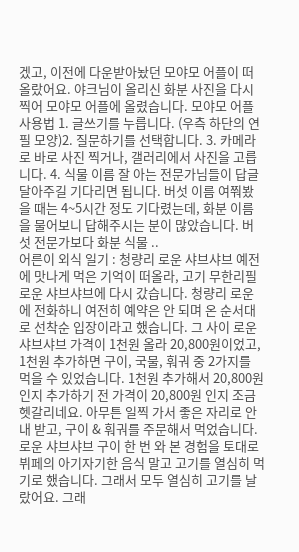겠고, 이전에 다운받아놨던 모야모 어플이 떠올랐어요. 야크님이 올리신 화분 사진을 다시 찍어 모야모 어플에 올렸습니다. 모야모 어플 사용법 1. 글쓰기를 누릅니다. (우측 하단의 연필 모양)2. 질문하기를 선택합니다. 3. 카메라로 바로 사진 찍거나, 갤러리에서 사진을 고릅니다. 4. 식물 이름 잘 아는 전문가님들이 답글 달아주길 기다리면 됩니다. 버섯 이름 여쭤봤을 때는 4~5시간 정도 기다렸는데, 화분 이름을 물어보니 답해주시는 분이 많았습니다. 버섯 전문가보다 화분 식물 ..
어른이 외식 일기 : 청량리 로운 샤브샤브 예전에 맛나게 먹은 기억이 떠올라, 고기 무한리필 로운 샤브샤브에 다시 갔습니다. 청량리 로운에 전화하니 여전히 예약은 안 되며 온 순서대로 선착순 입장이라고 했습니다. 그 사이 로운 샤브샤브 가격이 1천원 올라 20,800원이었고, 1천원 추가하면 구이, 국물, 훠궈 중 2가지를 먹을 수 있었습니다. 1천원 추가해서 20,800원인지 추가하기 전 가격이 20,800원 인지 조금 헷갈리네요. 아무튼 일찍 가서 좋은 자리로 안내 받고, 구이 & 훠궈를 주문해서 먹었습니다. 로운 샤브샤브 구이 한 번 와 본 경험을 토대로 뷔페의 아기자기한 음식 말고 고기를 열심히 먹기로 했습니다. 그래서 모두 열심히 고기를 날랐어요. 그래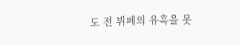도 전 뷔페의 유혹을 못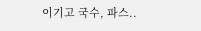이기고 국수, 파스..